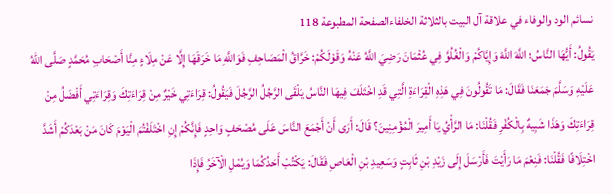نسائم الود والوفاء في علاقة آل البيت بالثلاثة الخلفاءالصفحة المطبوعة 118
يَقُولُ: أَيُّهَا النَّاسُ؛ اللَّهَ اللَّهَ وَإِيَّاكُمْ وَالْغُلُوَّ فِي عُثْمَانَ رَضِيَ اللَّهُ عَنْهُ وَقَوْلَكُمْ: خَرَّاقُ الْمَصَاحِفِ فَوَاللَّهِ مَا خَرَقَهَا إِلَّا عَنْ مِلَاءٍ مِنَّا أَصْحَابِ مُحَمَّدٍ صَلَّى اللهُ عَلَيْهِ وَسَلَّمَ جَمَعَنَا فَقَالَ: مَا تَقُولُونَ فِي هَذِهِ الْقِرَاءَةِ الَّتِي قَدِ اخْتَلَفَ فِيهَا النَّاسُ يَلْقَى الرَّجُلُ الرَّجُلَ فَيَقُولُ: قِرَاءَتِي خَيْرٌ مِنْ قِرَاءَتِكَ وَقِرَاءَتِي أَفْضَلُ مِنْ قِرَاءَتِكَ وَهَذَا شَبِيهٌ بِالْكُفْرِ فَقُلْنَا: مَا الرَّأْيُ يَا أَمِيرَ الْمُؤْمِنِينَ؟ قَالَ: أَرَى أَنْ أَجْمَعَ النَّاسَ عَلَى مُصْحَفٍ وَاحِدٍ فَإِنَّكُمْ إِنِ اخْتَلَفْتُمَ الْيَوْمَ كَانَ مَنْ بَعْدَكُمْ أَشَدَّ اخْتِلَافًا فَقُلْنَا: فَنِعْمَ مَا رَأَيْتَ فَأَرْسَلَ إِلَى زَيْدِ بْنِ ثَابِتٍ وَسَعِيدِ بْنِ الْعَاصِ فَقَالَ: يَكْتُبْ أَحَدُكُمَا وَيُمْلِ الْآخَرُ فَإِذَا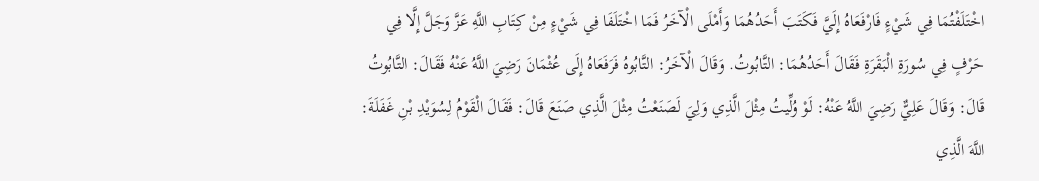اخْتَلَفْتُمَا فِي شَيْءٍ فَارْفَعَاهُ إِلَيَّ فَكَتَبَ أَحَدُهُمَا وَأَمْلَى الْآخَرُ فَمَا اخْتَلَفَا فِي شَيْءٍ مِنْ كِتَابِ اللَّهِ عَزَّ وَجَلَّ إِلَّا فِي حَرْفٍ فِي سُورَةِ الْبَقَرَةِ فَقَالَ أَحَدُهُمَا: التَّابُوتُ. وَقَالَ الْآخَرُ: التَّابُوهُ فَرَفَعَاهُ إِلَى عُثْمَانَ رَضِيَ اللَّهُ عَنْهُ فَقَالَ: التَّابُوتُ قَالَ: وَقَالَ عَلِيٌّ رَضِيَ اللَّهُ عَنْهُ: لَوْ وُلِّيتُ مِثْلَ الَّذِي وَلِيَ لَصَنَعْتُ مِثْلَ الَّذِي صَنَعَ قَالَ: فَقَالَ الْقَوْمُ لِسُوَيْدِ بْنِ غَفَلَةَ: اللَّهَ الَّذِي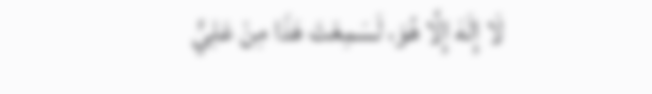لَا إِلَهَ إِلَّا هُوَ، لَسَمِعْتَ هَذَا مِنْ عَلِيٍّ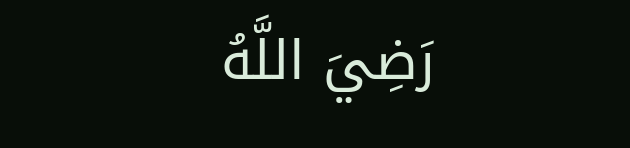رَضِيَ اللَّهُ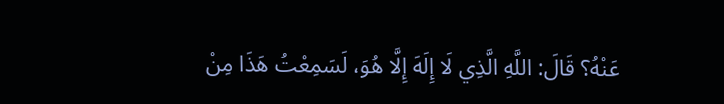عَنْهُ؟ قَالَ: اللَّهِ الَّذِي لَا إِلَهَ إِلَّا هُوَ، لَسَمِعْتُ هَذَا مِنْ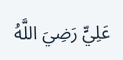عَلِيٍّ رَضِيَ اللَّهُ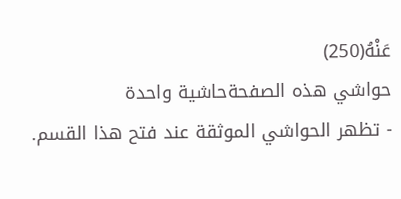عَنْهُ(250)
حواشي هذه الصفحةحاشية واحدة
- تظهر الحواشي الموثقة عند فتح هذا القسم.